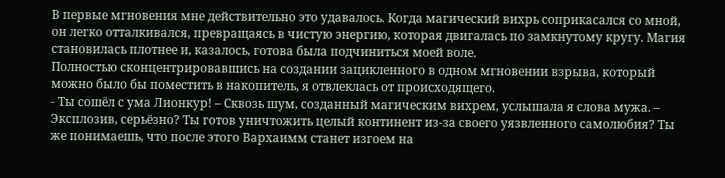В первые мгновения мне действительно это удавалось. Когда магический вихрь соприкасался со мной, он легко отталкивался, превращаясь в чистую энергию, которая двигалась по замкнутому кругу. Магия становилась плотнее и, казалось, готова была подчиниться моей воле.
Полностью сконцентрировавшись на создании зацикленного в одном мгновении взрыва, который можно было бы поместить в накопитель, я отвлеклась от происходящего.
- Ты сошёл с ума Лионкур! – Сквозь шум, созданный магическим вихрем, услышала я слова мужа. – Эксплозив, серьёзно? Ты готов уничтожить целый континент из-за своего уязвленного самолюбия? Ты же понимаешь, что после этого Вархаимм станет изгоем на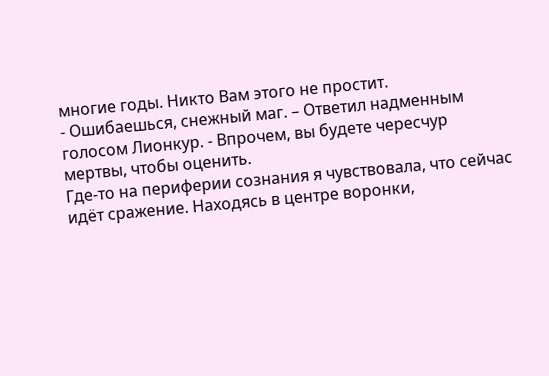многие годы. Никто Вам этого не простит.
- Ошибаешься, снежный маг. – Ответил надменным голосом Лионкур. - Впрочем, вы будете чересчур мертвы, чтобы оценить.
Где-то на периферии сознания я чувствовала, что сейчас идёт сражение. Находясь в центре воронки,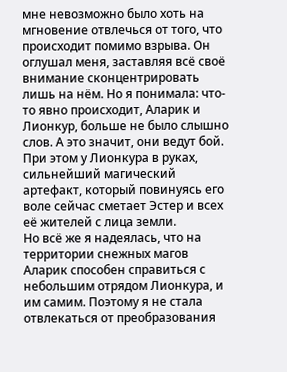мне невозможно было хоть на мгновение отвлечься от того, что происходит помимо взрыва. Он оглушал меня, заставляя всё своё внимание сконцентрировать лишь на нём. Но я понимала: что-то явно происходит, Аларик и Лионкур, больше не было слышно слов. А это значит, они ведут бой. При этом у Лионкура в руках, сильнейший магический артефакт, который повинуясь его воле сейчас сметает Эстер и всех её жителей с лица земли.
Но всё же я надеялась, что на территории снежных магов Аларик способен справиться с небольшим отрядом Лионкура, и им самим. Поэтому я не стала отвлекаться от преобразования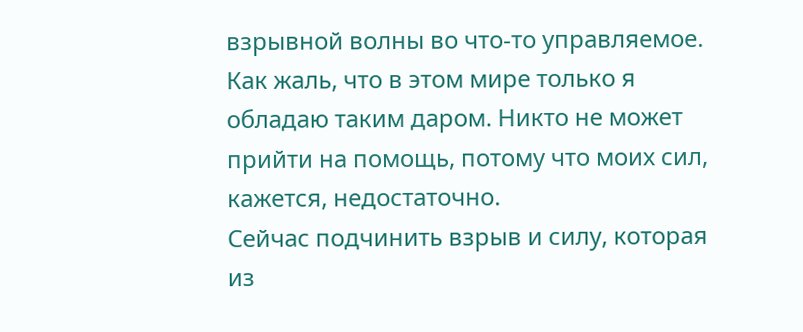взрывной волны во что-то управляемое. Как жаль, что в этом мире только я обладаю таким даром. Никто не может прийти на помощь, потому что моих сил, кажется, недостаточно.
Сейчас подчинить взрыв и силу, которая из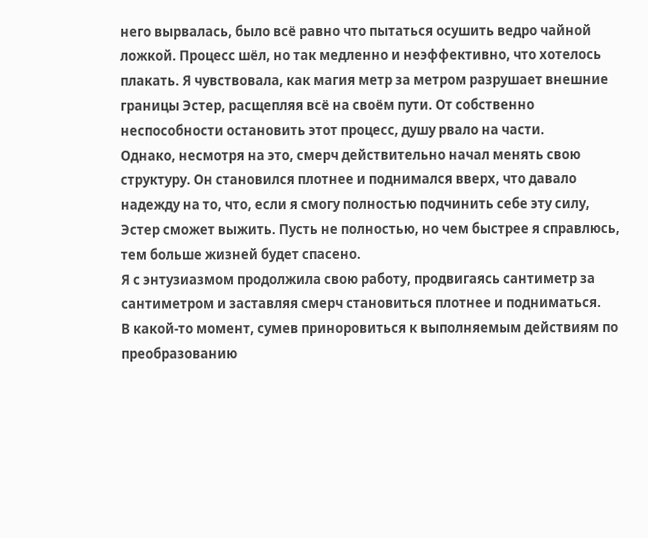него вырвалась, было всё равно что пытаться осушить ведро чайной ложкой. Процесс шёл, но так медленно и неэффективно, что хотелось плакать. Я чувствовала, как магия метр за метром разрушает внешние границы Эстер, расщепляя всё на своём пути. От собственно неспособности остановить этот процесс, душу рвало на части.
Однако, несмотря на это, смерч действительно начал менять свою структуру. Он становился плотнее и поднимался вверх, что давало надежду на то, что, если я смогу полностью подчинить себе эту силу, Эстер сможет выжить. Пусть не полностью, но чем быстрее я справлюсь, тем больше жизней будет спасено.
Я с энтузиазмом продолжила свою работу, продвигаясь сантиметр за сантиметром и заставляя смерч становиться плотнее и подниматься.
В какой-то момент, сумев приноровиться к выполняемым действиям по преобразованию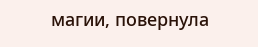магии, повернула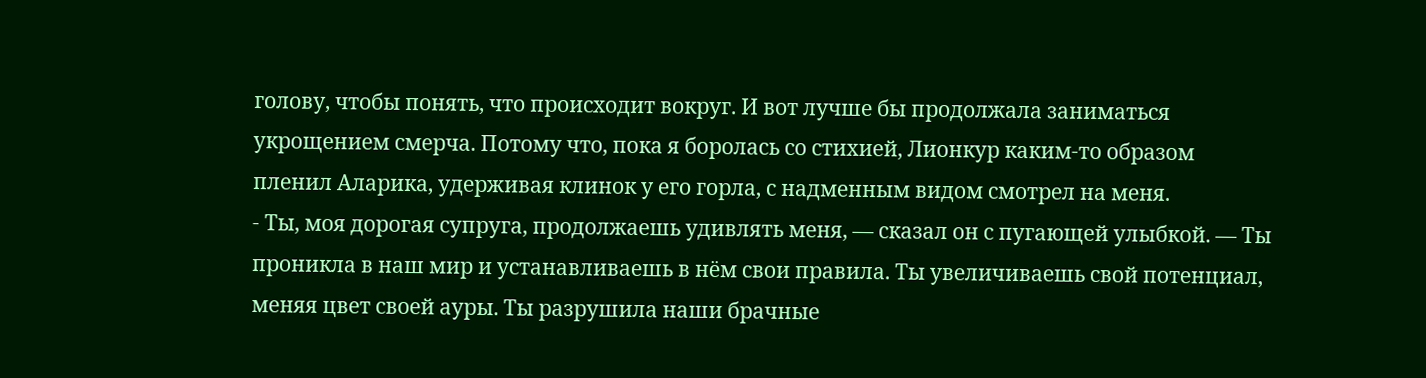голову, чтобы понять, что происходит вокруг. И вот лучше бы продолжала заниматься укрощением смерча. Потому что, пока я боролась со стихией, Лионкур каким-то образом пленил Аларика, удерживая клинок у его горла, с надменным видом смотрел на меня.
- Ты, моя дорогая супруга, продолжаешь удивлять меня, — сказал он с пугающей улыбкой. — Ты проникла в наш мир и устанавливаешь в нём свои правила. Ты увеличиваешь свой потенциал, меняя цвет своей ауры. Ты разрушила наши брачные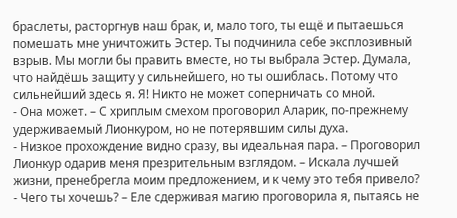браслеты, расторгнув наш брак, и, мало того, ты ещё и пытаешься помешать мне уничтожить Эстер. Ты подчинила себе эксплозивный взрыв. Мы могли бы править вместе, но ты выбрала Эстер. Думала, что найдёшь защиту у сильнейшего, но ты ошиблась. Потому что сильнейший здесь я. Я! Никто не может соперничать со мной.
- Она может. – С хриплым смехом проговорил Аларик, по-прежнему удерживаемый Лионкуром, но не потерявшим силы духа.
- Низкое прохождение видно сразу, вы идеальная пара. – Проговорил Лионкур одарив меня презрительным взглядом. – Искала лучшей жизни, пренебрегла моим предложением, и к чему это тебя привело?
- Чего ты хочешь? – Еле сдерживая магию проговорила я, пытаясь не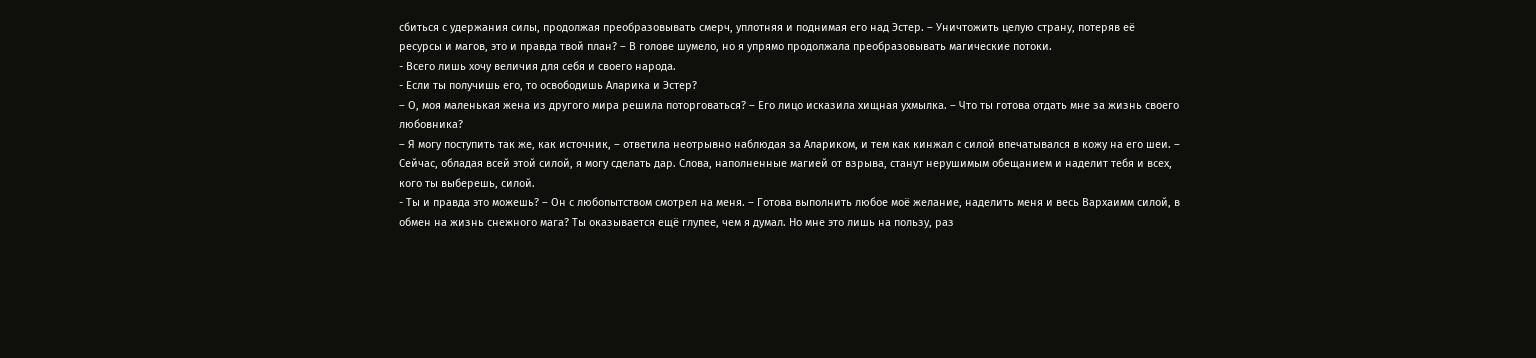сбиться с удержания силы, продолжая преобразовывать смерч, уплотняя и поднимая его над Эстер. – Уничтожить целую страну, потеряв её ресурсы и магов, это и правда твой план? – В голове шумело, но я упрямо продолжала преобразовывать магические потоки.
- Всего лишь хочу величия для себя и своего народа.
- Если ты получишь его, то освободишь Аларика и Эстер?
– О, моя маленькая жена из другого мира решила поторговаться? – Его лицо исказила хищная ухмылка. – Что ты готова отдать мне за жизнь своего любовника?
– Я могу поступить так же, как источник, – ответила неотрывно наблюдая за Алариком, и тем как кинжал с силой впечатывался в кожу на его шеи. – Сейчас, обладая всей этой силой, я могу сделать дар. Слова, наполненные магией от взрыва, станут нерушимым обещанием и наделит тебя и всех, кого ты выберешь, силой.
- Ты и правда это можешь? – Он с любопытством смотрел на меня. – Готова выполнить любое моё желание, наделить меня и весь Вархаимм силой, в обмен на жизнь снежного мага? Ты оказывается ещё глупее, чем я думал. Но мне это лишь на пользу, раз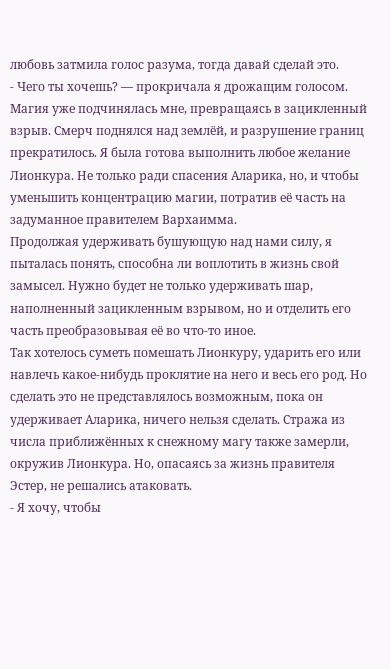любовь затмила голос разума, тогда давай сделай это.
- Чего ты хочешь? — прокричала я дрожащим голосом.
Магия уже подчинялась мне, превращаясь в зацикленный взрыв. Смерч поднялся над землёй, и разрушение границ прекратилось. Я была готова выполнить любое желание Лионкура. Не только ради спасения Аларика, но, и чтобы уменьшить концентрацию магии, потратив её часть на задуманное правителем Вархаимма.
Продолжая удерживать бушующую над нами силу, я пыталась понять, способна ли воплотить в жизнь свой замысел. Нужно будет не только удерживать шар, наполненный зацикленным взрывом, но и отделить его часть преобразовывая её во что-то иное.
Так хотелось суметь помешать Лионкуру, ударить его или навлечь какое-нибудь проклятие на него и весь его род. Но сделать это не представлялось возможным, пока он удерживает Аларика, ничего нельзя сделать. Стража из числа приближённых к снежному магу также замерли, окружив Лионкура. Но, опасаясь за жизнь правителя Эстер, не решались атаковать.
- Я хочу, чтобы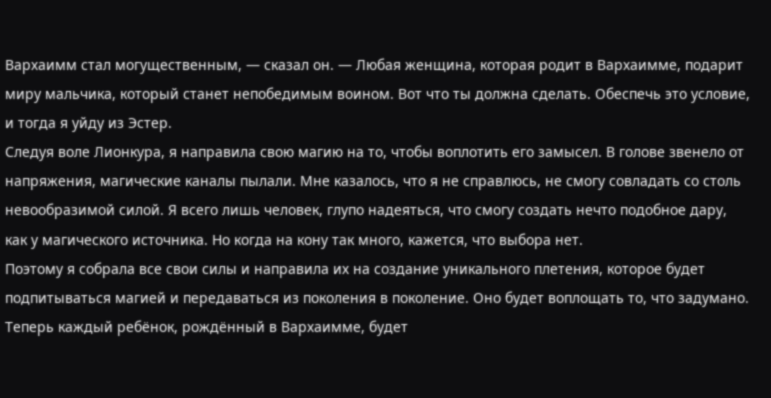Вархаимм стал могущественным, — сказал он. — Любая женщина, которая родит в Вархаимме, подарит миру мальчика, который станет непобедимым воином. Вот что ты должна сделать. Обеспечь это условие, и тогда я уйду из Эстер.
Следуя воле Лионкура, я направила свою магию на то, чтобы воплотить его замысел. В голове звенело от напряжения, магические каналы пылали. Мне казалось, что я не справлюсь, не смогу совладать со столь невообразимой силой. Я всего лишь человек, глупо надеяться, что смогу создать нечто подобное дару, как у магического источника. Но когда на кону так много, кажется, что выбора нет.
Поэтому я собрала все свои силы и направила их на создание уникального плетения, которое будет подпитываться магией и передаваться из поколения в поколение. Оно будет воплощать то, что задумано.
Теперь каждый ребёнок, рождённый в Вархаимме, будет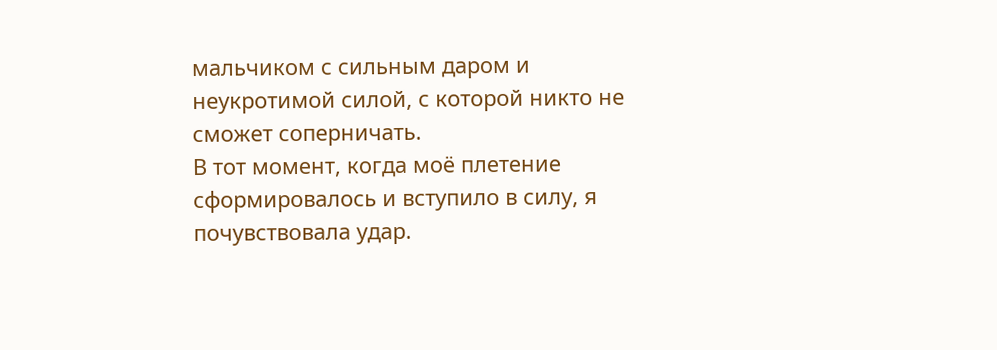мальчиком с сильным даром и неукротимой силой, с которой никто не сможет соперничать.
В тот момент, когда моё плетение сформировалось и вступило в силу, я почувствовала удар.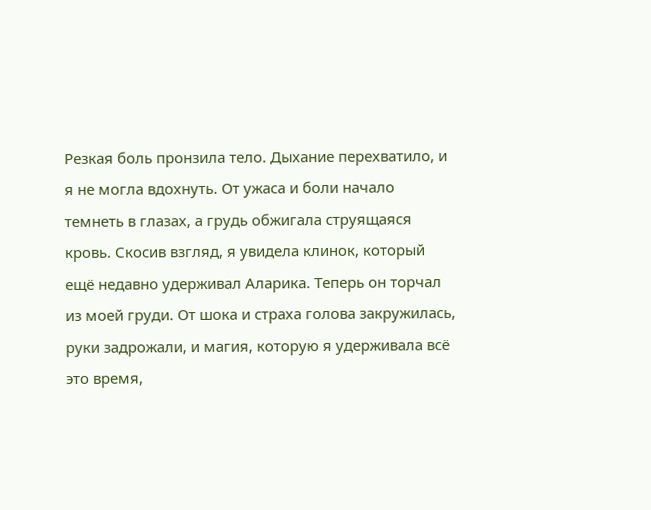Резкая боль пронзила тело. Дыхание перехватило, и я не могла вдохнуть. От ужаса и боли начало темнеть в глазах, а грудь обжигала струящаяся кровь. Скосив взгляд, я увидела клинок, который ещё недавно удерживал Аларика. Теперь он торчал из моей груди. От шока и страха голова закружилась, руки задрожали, и магия, которую я удерживала всё это время,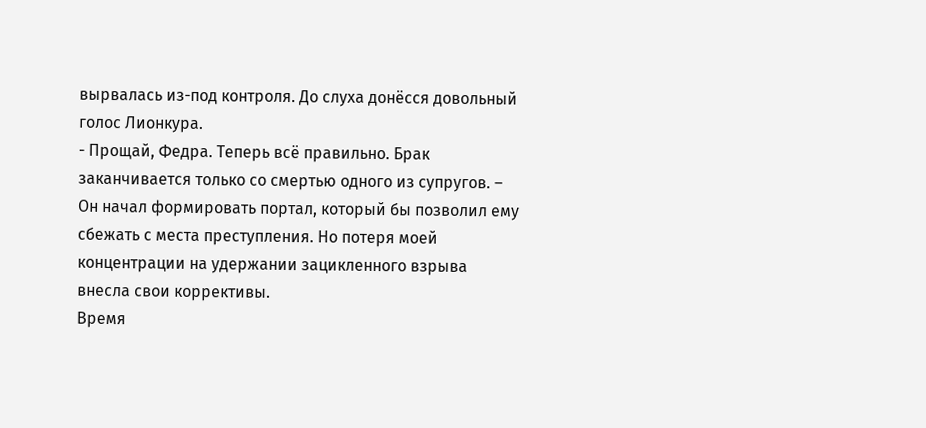вырвалась из-под контроля. До слуха донёсся довольный голос Лионкура.
- Прощай, Федра. Теперь всё правильно. Брак заканчивается только со смертью одного из супругов. – Он начал формировать портал, который бы позволил ему сбежать с места преступления. Но потеря моей концентрации на удержании зацикленного взрыва внесла свои коррективы.
Время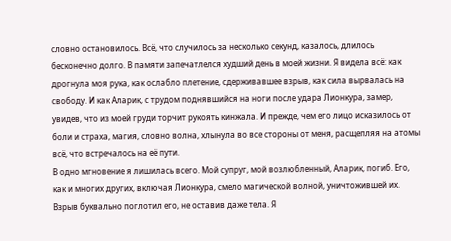словно остановилось. Всё, что случилось за несколько секунд, казалось, длилось бесконечно долго. В памяти запечатлелся худший день в моей жизни. Я видела всё: как дрогнула моя рука, как ослабло плетение, сдерживавшее взрыв, как сила вырвалась на свободу. И как Аларик, с трудом поднявшийся на ноги после удара Лионкура, замер, увидев, что из моей груди торчит рукоять кинжала. И прежде, чем его лицо исказилось от боли и страха, магия, словно волна, хлынула во все стороны от меня, расщепляя на атомы всё, что встречалось на её пути.
В одно мгновение я лишилась всего. Мой супруг, мой возлюбленный, Аларик, погиб. Его, как и многих других, включая Лионкура, смело магической волной, уничтожившей их. Взрыв буквально поглотил его, не оставив даже тела. Я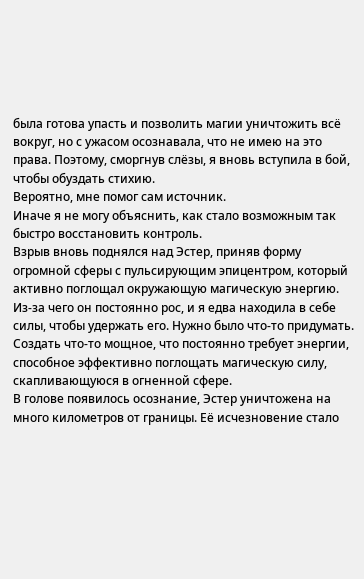была готова упасть и позволить магии уничтожить всё вокруг, но с ужасом осознавала, что не имею на это права. Поэтому, сморгнув слёзы, я вновь вступила в бой, чтобы обуздать стихию.
Вероятно, мне помог сам источник.
Иначе я не могу объяснить, как стало возможным так быстро восстановить контроль.
Взрыв вновь поднялся над Эстер, приняв форму огромной сферы с пульсирующим эпицентром, который активно поглощал окружающую магическую энергию. Из-за чего он постоянно рос, и я едва находила в себе силы, чтобы удержать его. Нужно было что-то придумать. Создать что-то мощное, что постоянно требует энергии, способное эффективно поглощать магическую силу, скапливающуюся в огненной сфере.
В голове появилось осознание, Эстер уничтожена на много километров от границы. Её исчезновение стало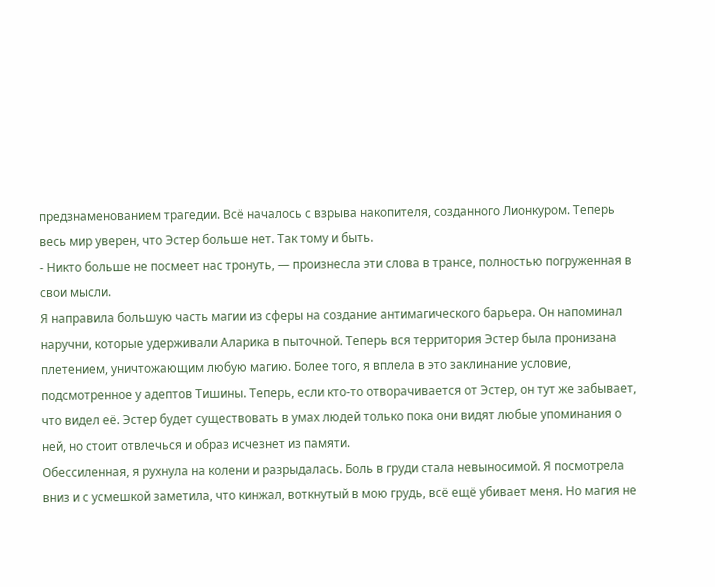предзнаменованием трагедии. Всё началось с взрыва накопителя, созданного Лионкуром. Теперь весь мир уверен, что Эстер больше нет. Так тому и быть.
- Никто больше не посмеет нас тронуть, — произнесла эти слова в трансе, полностью погруженная в свои мысли.
Я направила большую часть магии из сферы на создание антимагического барьера. Он напоминал наручни, которые удерживали Аларика в пыточной. Теперь вся территория Эстер была пронизана плетением, уничтожающим любую магию. Более того, я вплела в это заклинание условие, подсмотренное у адептов Тишины. Теперь, если кто-то отворачивается от Эстер, он тут же забывает, что видел её. Эстер будет существовать в умах людей только пока они видят любые упоминания о ней, но стоит отвлечься и образ исчезнет из памяти.
Обессиленная, я рухнула на колени и разрыдалась. Боль в груди стала невыносимой. Я посмотрела вниз и с усмешкой заметила, что кинжал, воткнутый в мою грудь, всё ещё убивает меня. Но магия не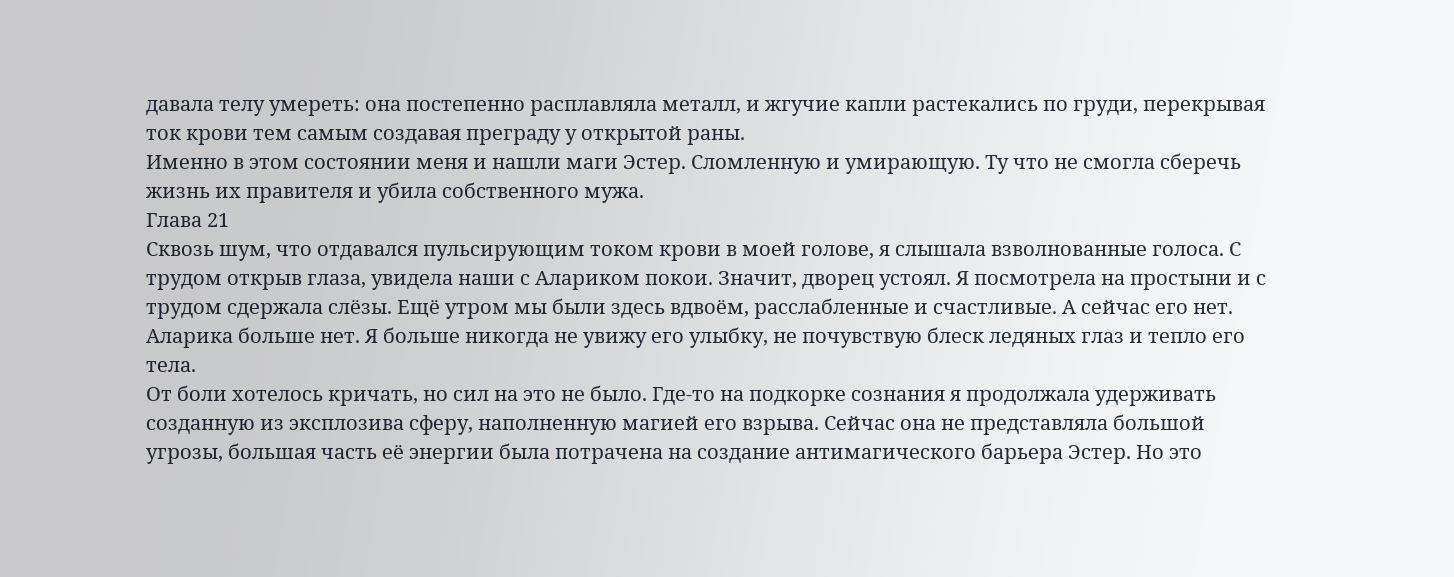давала телу умереть: она постепенно расплавляла металл, и жгучие капли растекались по груди, перекрывая ток крови тем самым создавая преграду у открытой раны.
Именно в этом состоянии меня и нашли маги Эстер. Сломленную и умирающую. Ту что не смогла сберечь жизнь их правителя и убила собственного мужа.
Глава 21
Сквозь шум, что отдавался пульсирующим током крови в моей голове, я слышала взволнованные голоса. С трудом открыв глаза, увидела наши с Алариком покои. Значит, дворец устоял. Я посмотрела на простыни и с трудом сдержала слёзы. Ещё утром мы были здесь вдвоём, расслабленные и счастливые. А сейчас его нет. Аларика больше нет. Я больше никогда не увижу его улыбку, не почувствую блеск ледяных глаз и тепло его тела.
От боли хотелось кричать, но сил на это не было. Где-то на подкорке сознания я продолжала удерживать созданную из эксплозива сферу, наполненную магией его взрыва. Сейчас она не представляла большой угрозы, большая часть её энергии была потрачена на создание антимагического барьера Эстер. Но это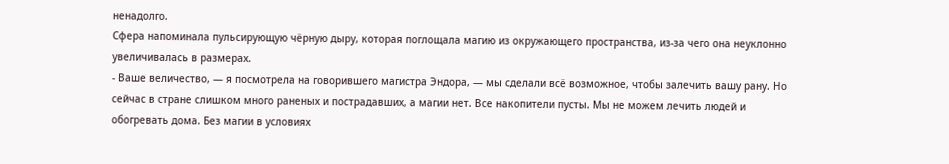ненадолго.
Сфера напоминала пульсирующую чёрную дыру, которая поглощала магию из окружающего пространства, из-за чего она неуклонно увеличивалась в размерах.
- Ваше величество, — я посмотрела на говорившего магистра Эндора, — мы сделали всё возможное, чтобы залечить вашу рану. Но сейчас в стране слишком много раненых и пострадавших, а магии нет. Все накопители пусты. Мы не можем лечить людей и обогревать дома. Без магии в условиях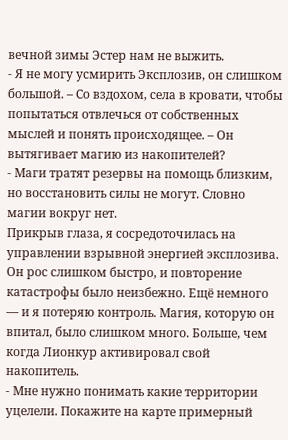вечной зимы Эстер нам не выжить.
- Я не могу усмирить Эксплозив, он слишком большой. – Со вздохом, села в кровати, чтобы попытаться отвлечься от собственных мыслей и понять происходящее. – Он вытягивает магию из накопителей?
- Маги тратят резервы на помощь близким, но восстановить силы не могут. Словно магии вокруг нет.
Прикрыв глаза, я сосредоточилась на управлении взрывной энергией эксплозива. Он рос слишком быстро, и повторение катастрофы было неизбежно. Ещё немного — и я потеряю контроль. Магия, которую он впитал, было слишком много. Больше, чем когда Лионкур активировал свой накопитель.
- Мне нужно понимать какие территории уцелели. Покажите на карте примерный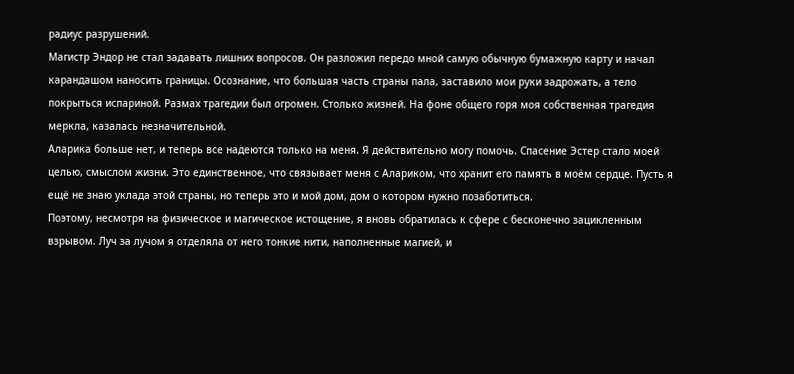радиус разрушений.
Магистр Эндор не стал задавать лишних вопросов. Он разложил передо мной самую обычную бумажную карту и начал карандашом наносить границы. Осознание, что большая часть страны пала, заставило мои руки задрожать, а тело покрыться испариной. Размах трагедии был огромен. Столько жизней. На фоне общего горя моя собственная трагедия меркла, казалась незначительной.
Аларика больше нет, и теперь все надеются только на меня. Я действительно могу помочь. Спасение Эстер стало моей целью, смыслом жизни. Это единственное, что связывает меня с Алариком, что хранит его память в моём сердце. Пусть я ещё не знаю уклада этой страны, но теперь это и мой дом, дом о котором нужно позаботиться.
Поэтому, несмотря на физическое и магическое истощение, я вновь обратилась к сфере с бесконечно зацикленным взрывом. Луч за лучом я отделяла от него тонкие нити, наполненные магией, и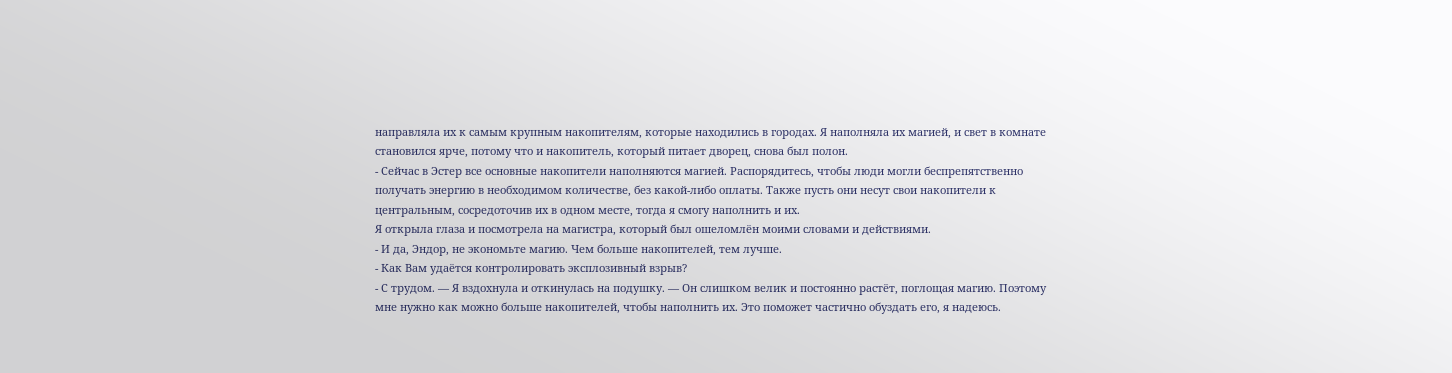направляла их к самым крупным накопителям, которые находились в городах. Я наполняла их магией, и свет в комнате становился ярче, потому что и накопитель, который питает дворец, снова был полон.
- Сейчас в Эстер все основные накопители наполняются магией. Распорядитесь, чтобы люди могли беспрепятственно получать энергию в необходимом количестве, без какой-либо оплаты. Также пусть они несут свои накопители к центральным, сосредоточив их в одном месте, тогда я смогу наполнить и их.
Я открыла глаза и посмотрела на магистра, который был ошеломлён моими словами и действиями.
- И да, Эндор, не экономьте магию. Чем больше накопителей, тем лучше.
- Как Вам удаётся контролировать эксплозивный взрыв?
- С трудом. — Я вздохнула и откинулась на подушку. — Он слишком велик и постоянно растёт, поглощая магию. Поэтому мне нужно как можно больше накопителей, чтобы наполнить их. Это поможет частично обуздать его, я надеюсь.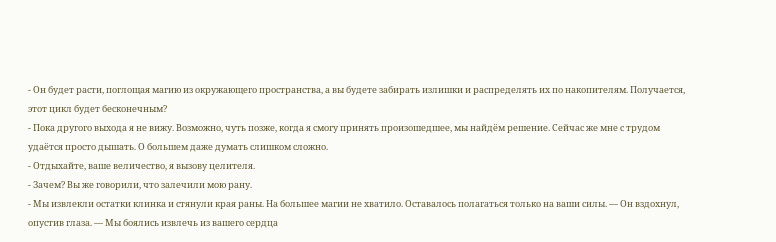- Он будет расти, поглощая магию из окружающего пространства, а вы будете забирать излишки и распределять их по накопителям. Получается, этот цикл будет бесконечным?
- Пока другого выхода я не вижу. Возможно, чуть позже, когда я смогу принять произошедшее, мы найдём решение. Сейчас же мне с трудом удаётся просто дышать. О большем даже думать слишком сложно.
- Отдыхайте, ваше величество, я вызову целителя.
- Зачем? Вы же говорили, что залечили мою рану.
- Мы извлекли остатки клинка и стянули края раны. На большее магии не хватило. Оставалось полагаться только на ваши силы. — Он вздохнул, опустив глаза. — Мы боялись извлечь из вашего сердца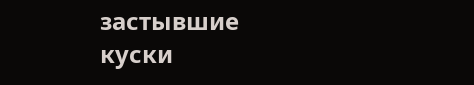застывшие куски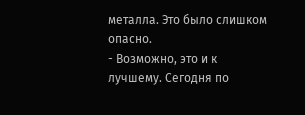металла. Это было слишком опасно.
- Возможно, это и к лучшему. Сегодня по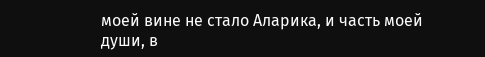моей вине не стало Аларика, и часть моей души, в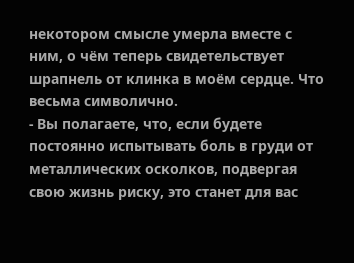некотором смысле умерла вместе с ним, о чём теперь свидетельствует шрапнель от клинка в моём сердце. Что весьма символично.
- Вы полагаете, что, если будете постоянно испытывать боль в груди от металлических осколков, подвергая свою жизнь риску, это станет для вас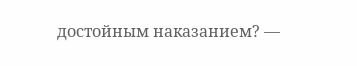достойным наказанием? —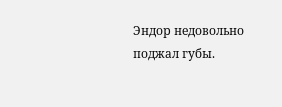Эндор недовольно поджал губы.